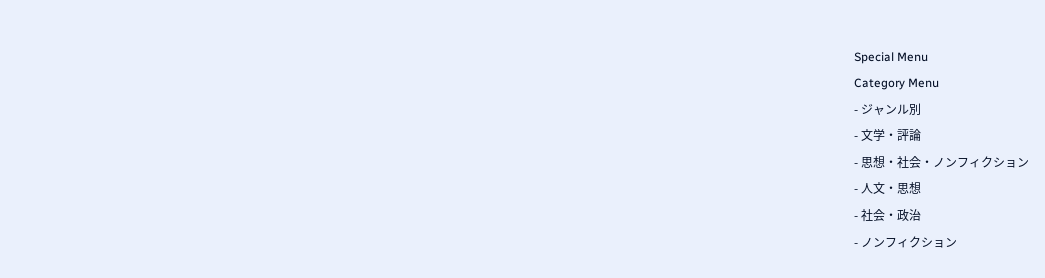Special Menu
Category Menu
- ジャンル別
- 文学・評論
- 思想・社会・ノンフィクション
- 人文・思想
- 社会・政治
- ノンフィクション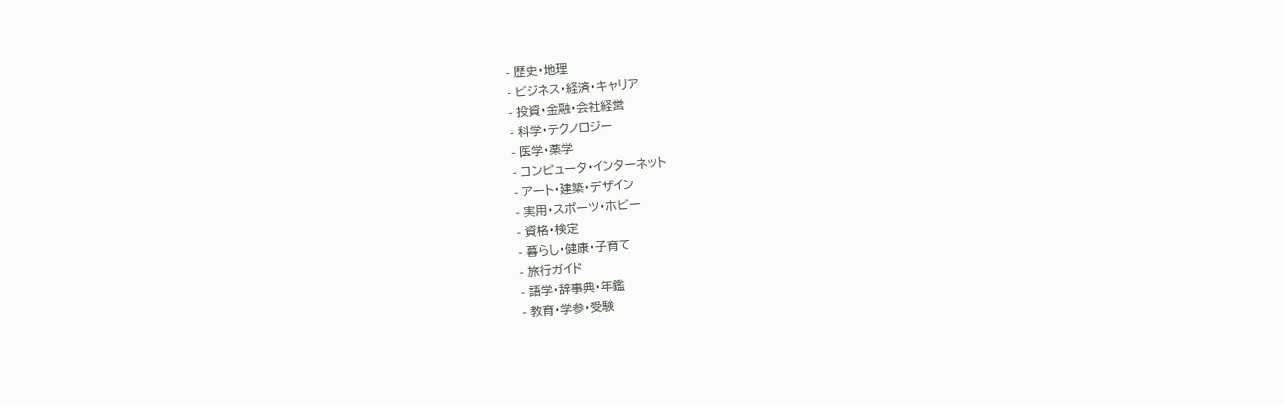- 歴史・地理
- ビジネス・経済・キャリア
- 投資・金融・会社経営
- 科学・テクノロジー
- 医学・薬学
- コンピュータ・インターネット
- アート・建築・デザイン
- 実用・スポーツ・ホビー
- 資格・検定
- 暮らし・健康・子育て
- 旅行ガイド
- 語学・辞事典・年鑑
- 教育・学参・受験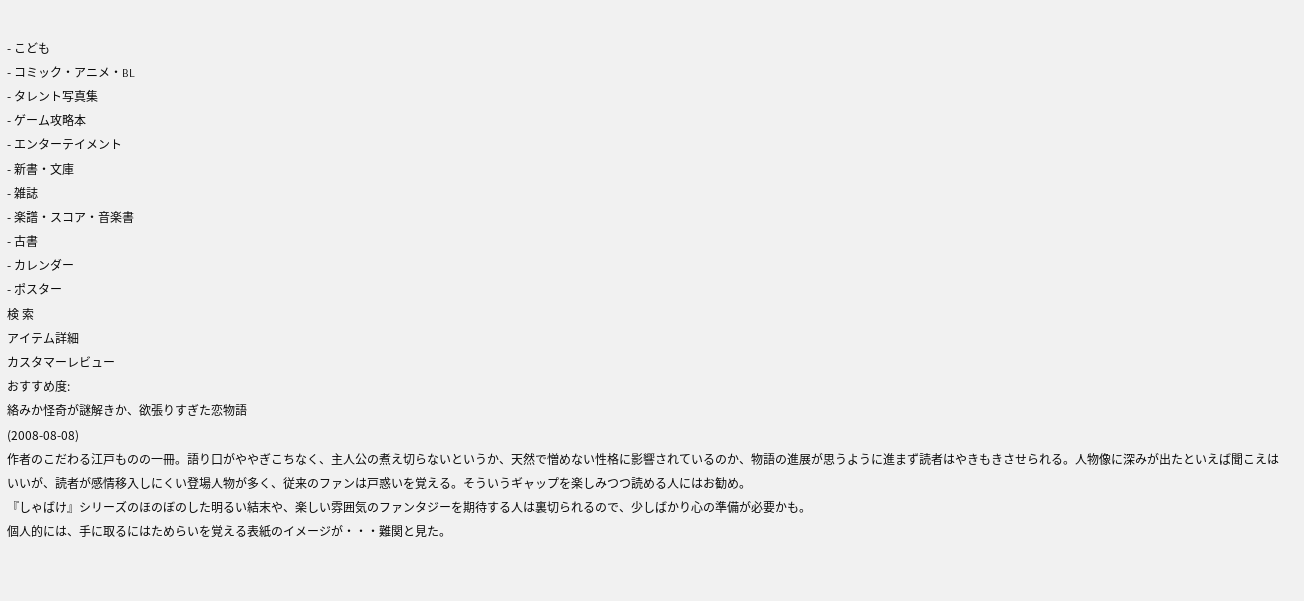- こども
- コミック・アニメ・BL
- タレント写真集
- ゲーム攻略本
- エンターテイメント
- 新書・文庫
- 雑誌
- 楽譜・スコア・音楽書
- 古書
- カレンダー
- ポスター
検 索
アイテム詳細
カスタマーレビュー
おすすめ度:
絡みか怪奇が謎解きか、欲張りすぎた恋物語
(2008-08-08)
作者のこだわる江戸ものの一冊。語り口がややぎこちなく、主人公の煮え切らないというか、天然で憎めない性格に影響されているのか、物語の進展が思うように進まず読者はやきもきさせられる。人物像に深みが出たといえば聞こえはいいが、読者が感情移入しにくい登場人物が多く、従来のファンは戸惑いを覚える。そういうギャップを楽しみつつ読める人にはお勧め。
『しゃばけ』シリーズのほのぼのした明るい結末や、楽しい雰囲気のファンタジーを期待する人は裏切られるので、少しばかり心の準備が必要かも。
個人的には、手に取るにはためらいを覚える表紙のイメージが・・・難関と見た。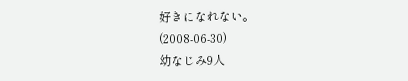好きになれない。
(2008-06-30)
幼なじみ9人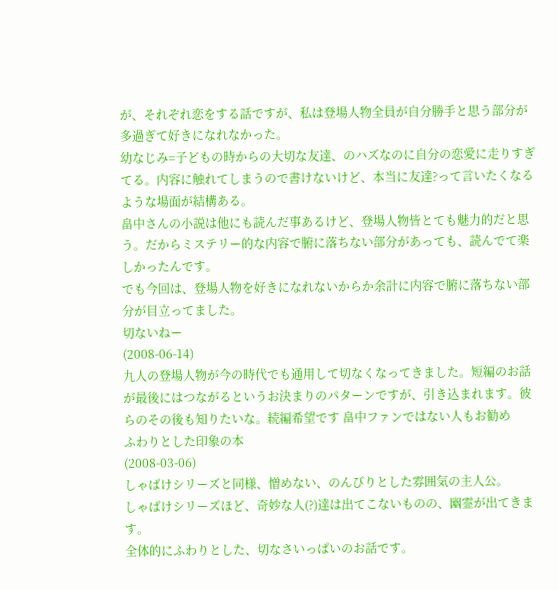が、それぞれ恋をする話ですが、私は登場人物全員が自分勝手と思う部分が多過ぎて好きになれなかった。
幼なじみ=子どもの時からの大切な友達、のハズなのに自分の恋愛に走りすぎてる。内容に触れてしまうので書けないけど、本当に友達?って言いたくなるような場面が結構ある。
畠中さんの小説は他にも読んだ事あるけど、登場人物皆とても魅力的だと思う。だからミステリー的な内容で腑に落ちない部分があっても、読んでて楽しかったんです。
でも今回は、登場人物を好きになれないからか余計に内容で腑に落ちない部分が目立ってました。
切ないねー
(2008-06-14)
九人の登場人物が今の時代でも通用して切なくなってきました。短編のお話が最後にはつながるというお決まりのパターンですが、引き込まれます。彼らのその後も知りたいな。続編希望です 畠中ファンではない人もお勧め
ふわりとした印象の本
(2008-03-06)
しゃばけシリーズと同様、憎めない、のんびりとした雰囲気の主人公。
しゃばけシリーズほど、奇妙な人(?)達は出てこないものの、幽霊が出てきます。
全体的にふわりとした、切なさいっぱいのお話です。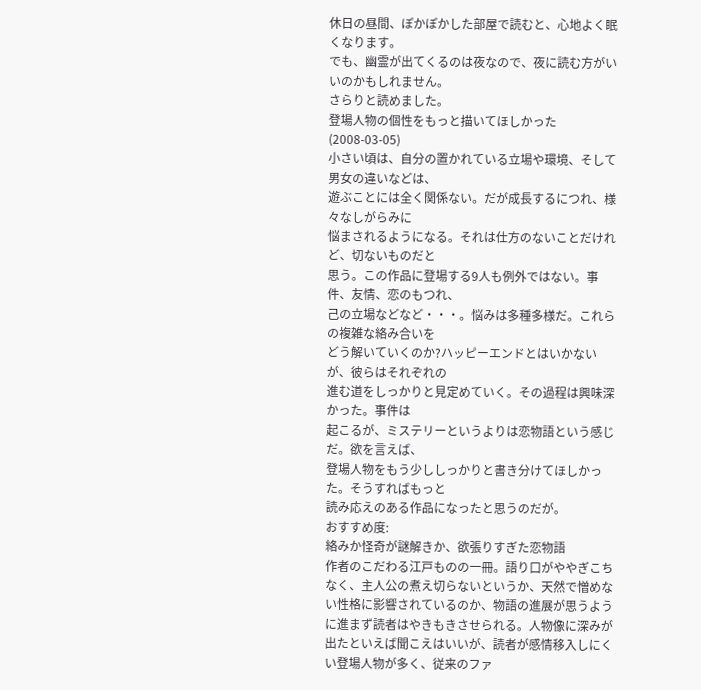休日の昼間、ぽかぽかした部屋で読むと、心地よく眠くなります。
でも、幽霊が出てくるのは夜なので、夜に読む方がいいのかもしれません。
さらりと読めました。
登場人物の個性をもっと描いてほしかった
(2008-03-05)
小さい頃は、自分の置かれている立場や環境、そして男女の違いなどは、
遊ぶことには全く関係ない。だが成長するにつれ、様々なしがらみに
悩まされるようになる。それは仕方のないことだけれど、切ないものだと
思う。この作品に登場する9人も例外ではない。事件、友情、恋のもつれ、
己の立場などなど・・・。悩みは多種多様だ。これらの複雑な絡み合いを
どう解いていくのか?ハッピーエンドとはいかないが、彼らはそれぞれの
進む道をしっかりと見定めていく。その過程は興味深かった。事件は
起こるが、ミステリーというよりは恋物語という感じだ。欲を言えば、
登場人物をもう少ししっかりと書き分けてほしかった。そうすればもっと
読み応えのある作品になったと思うのだが。
おすすめ度:
絡みか怪奇が謎解きか、欲張りすぎた恋物語
作者のこだわる江戸ものの一冊。語り口がややぎこちなく、主人公の煮え切らないというか、天然で憎めない性格に影響されているのか、物語の進展が思うように進まず読者はやきもきさせられる。人物像に深みが出たといえば聞こえはいいが、読者が感情移入しにくい登場人物が多く、従来のファ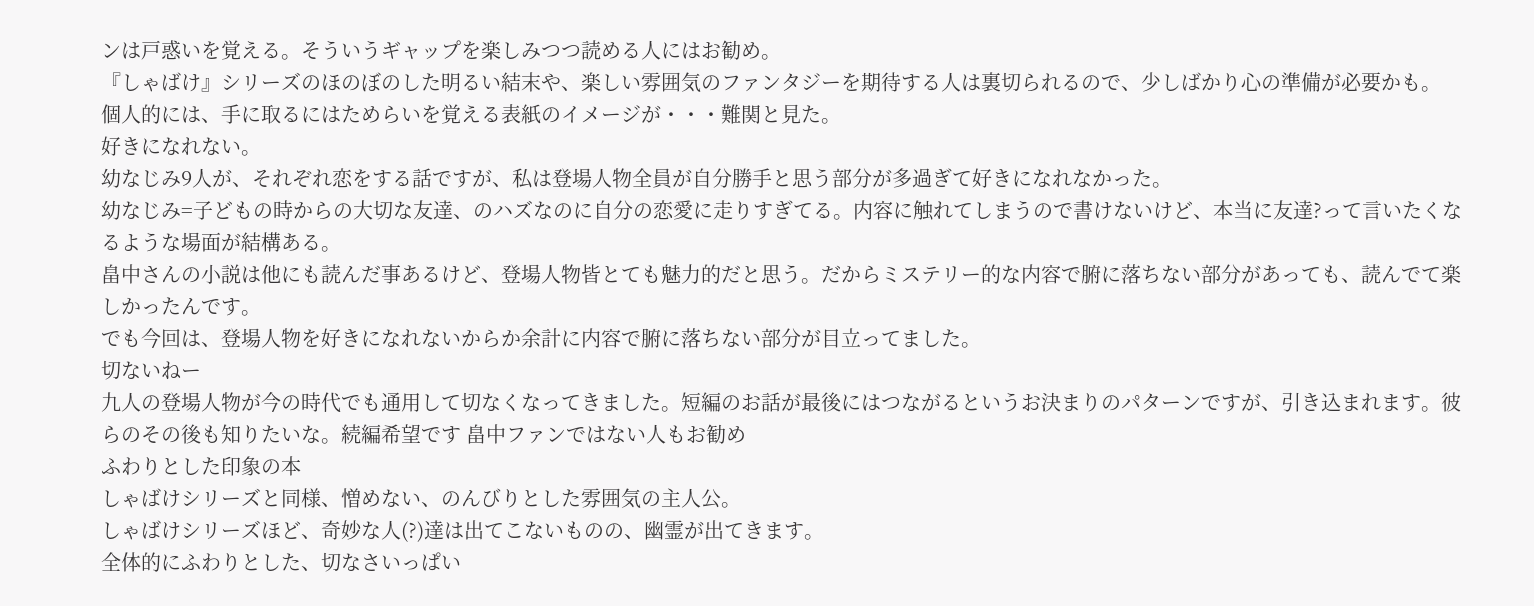ンは戸惑いを覚える。そういうギャップを楽しみつつ読める人にはお勧め。
『しゃばけ』シリーズのほのぼのした明るい結末や、楽しい雰囲気のファンタジーを期待する人は裏切られるので、少しばかり心の準備が必要かも。
個人的には、手に取るにはためらいを覚える表紙のイメージが・・・難関と見た。
好きになれない。
幼なじみ9人が、それぞれ恋をする話ですが、私は登場人物全員が自分勝手と思う部分が多過ぎて好きになれなかった。
幼なじみ=子どもの時からの大切な友達、のハズなのに自分の恋愛に走りすぎてる。内容に触れてしまうので書けないけど、本当に友達?って言いたくなるような場面が結構ある。
畠中さんの小説は他にも読んだ事あるけど、登場人物皆とても魅力的だと思う。だからミステリー的な内容で腑に落ちない部分があっても、読んでて楽しかったんです。
でも今回は、登場人物を好きになれないからか余計に内容で腑に落ちない部分が目立ってました。
切ないねー
九人の登場人物が今の時代でも通用して切なくなってきました。短編のお話が最後にはつながるというお決まりのパターンですが、引き込まれます。彼らのその後も知りたいな。続編希望です 畠中ファンではない人もお勧め
ふわりとした印象の本
しゃばけシリーズと同様、憎めない、のんびりとした雰囲気の主人公。
しゃばけシリーズほど、奇妙な人(?)達は出てこないものの、幽霊が出てきます。
全体的にふわりとした、切なさいっぱい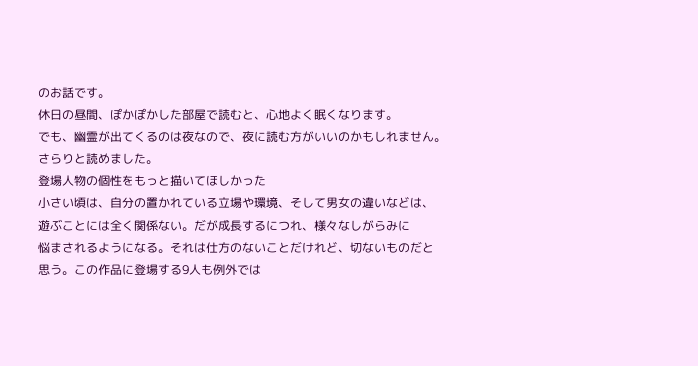のお話です。
休日の昼間、ぽかぽかした部屋で読むと、心地よく眠くなります。
でも、幽霊が出てくるのは夜なので、夜に読む方がいいのかもしれません。
さらりと読めました。
登場人物の個性をもっと描いてほしかった
小さい頃は、自分の置かれている立場や環境、そして男女の違いなどは、
遊ぶことには全く関係ない。だが成長するにつれ、様々なしがらみに
悩まされるようになる。それは仕方のないことだけれど、切ないものだと
思う。この作品に登場する9人も例外では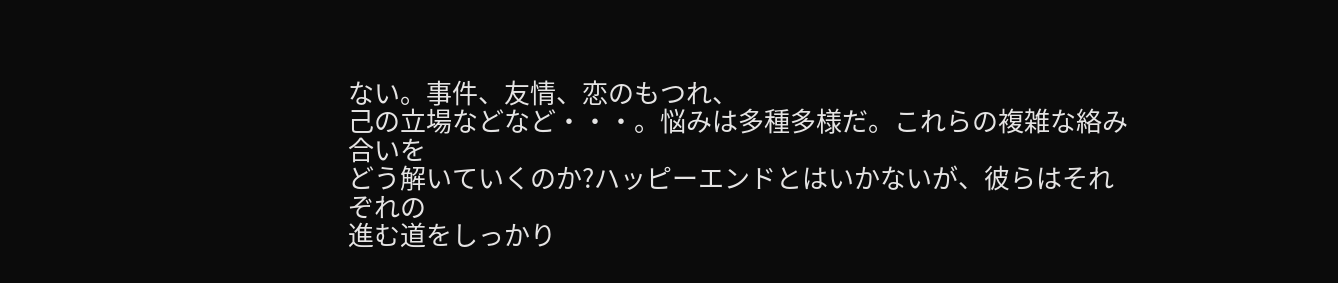ない。事件、友情、恋のもつれ、
己の立場などなど・・・。悩みは多種多様だ。これらの複雑な絡み合いを
どう解いていくのか?ハッピーエンドとはいかないが、彼らはそれぞれの
進む道をしっかり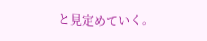と見定めていく。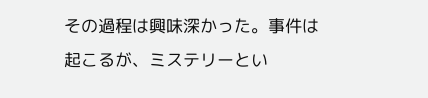その過程は興味深かった。事件は
起こるが、ミステリーとい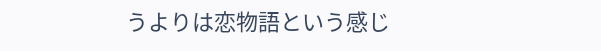うよりは恋物語という感じ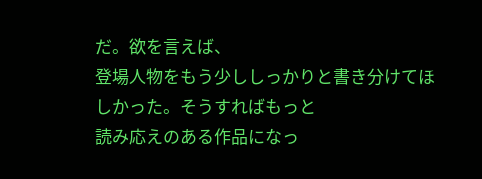だ。欲を言えば、
登場人物をもう少ししっかりと書き分けてほしかった。そうすればもっと
読み応えのある作品になっ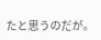たと思うのだが。